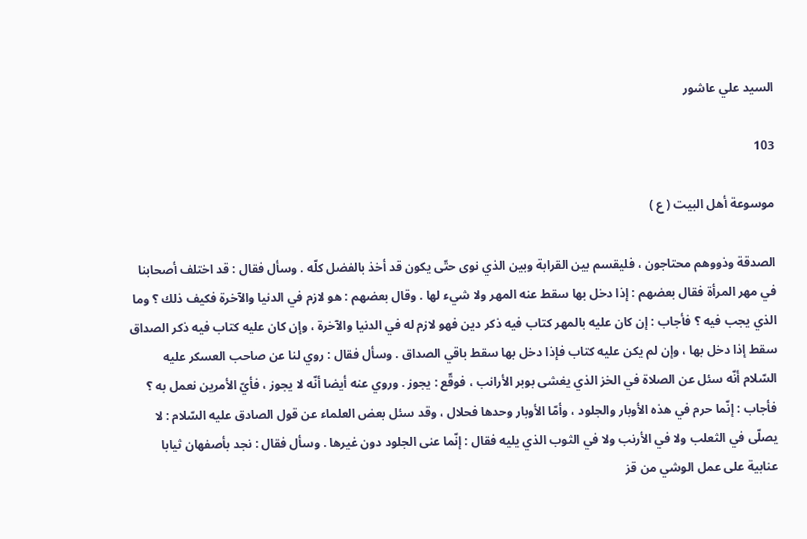السيد علي عاشور

103

موسوعة أهل البيت ( ع )

الصدقة وذووهم محتاجون ، فليقسم بين القرابة وبين الذي نوى حتّى يكون قد أخذ بالفضل كلّه . وسأل فقال : قد اختلف أصحابنا في مهر المرأة فقال بعضهم : إذا دخل بها سقط عنه المهر ولا شيء لها . وقال بعضهم : هو لازم في الدنيا والآخرة فكيف ذلك ؟ وما الذي يجب فيه ؟ فأجاب : إن كان عليه بالمهر كتاب فيه ذكر دين فهو لازم له في الدنيا والآخرة ، وإن كان عليه كتاب فيه ذكر الصداق سقط إذا دخل بها ، وإن لم يكن عليه كتاب فإذا دخل بها سقط باقي الصداق . وسأل فقال : روي لنا عن صاحب العسكر عليه السّلام أنّه سئل عن الصلاة في الخز الذي يغشى بوبر الأرانب ، فوقّع : يجوز . وروي عنه أيضا أنّه لا يجوز ، فأيّ الأمرين نعمل به ؟ فأجاب : إنّما حرم في هذه الأوبار والجلود ، وأمّا الأوبار وحدها فحلال ، وقد سئل بعض العلماء عن قول الصادق عليه السّلام : لا يصلّى في الثعلب ولا في الأرنب ولا في الثوب الذي يليه فقال : إنّما عنى الجلود دون غيرها . وسأل فقال : نجد بأصفهان ثيابا عنابية على عمل الوشي من قز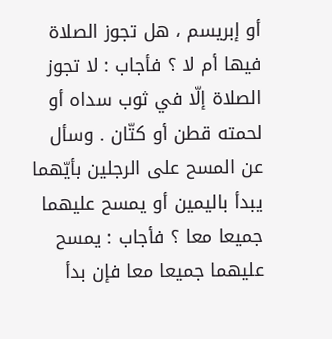أو إبريسم ، هل تجوز الصلاة فيها أم لا ؟ فأجاب : لا تجوز الصلاة إلّا في ثوب سداه أو لحمته قطن أو كتّان . وسأل عن المسح على الرجلين بأيّهما يبدأ باليمين أو يمسح عليهما جميعا معا ؟ فأجاب : يمسح عليهما جميعا معا فإن بدأ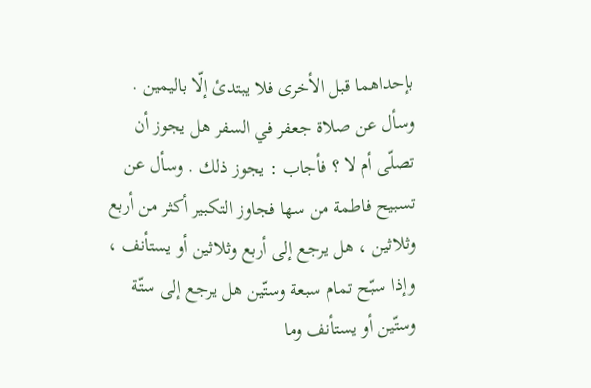بإحداهما قبل الأخرى فلا يبتدئ إلّا باليمين . وسأل عن صلاة جعفر في السفر هل يجوز أن تصلّى أم لا ؟ فأجاب : يجوز ذلك . وسأل عن تسبيح فاطمة من سها فجاوز التكبير أكثر من أربع وثلاثين ، هل يرجع إلى أربع وثلاثين أو يستأنف ، وإذا سبّح تمام سبعة وستّين هل يرجع إلى ستّة وستّين أو يستأنف وما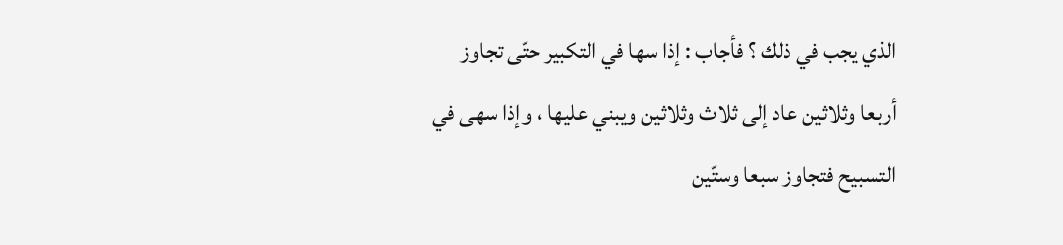الذي يجب في ذلك ؟ فأجاب : إذا سها في التكبير حتّى تجاوز أربعا وثلاثين عاد إلى ثلاث وثلاثين ويبني عليها ، وإذا سهى في التسبيح فتجاوز سبعا وستّين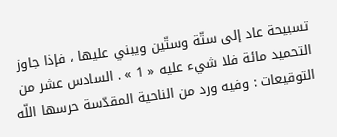تسبيحة عاد إلى ستّة وستّين ويبني عليها ، فإذا جاوز التحميد مائة فلا شيء عليه « 1 » . السادس عشر من التوقيعات : وفيه ورد من الناحية المقدّسة حرسها اللّه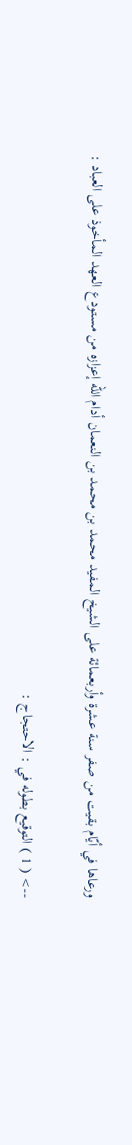ورعاها في أيّام بقيت من صفر سنة عشرة وأربعمائة على الشيخ المفيد محمد بن محمد بن النعمان أدام اللّه إعزازه من مستودع العهد المأخوذ على العباد :

--> ( 1 ) التوقيع بطوله في : الاحتجاج :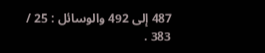487 إلى 492 والوسائل : 25 / 383 .